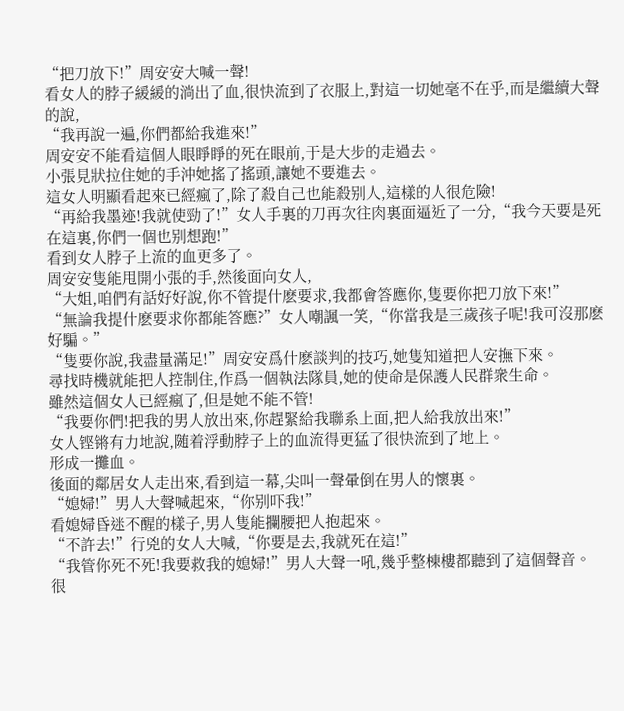“把刀放下!”周安安大喊一聲!
看女人的脖子緩緩的淌出了血,很快流到了衣服上,對這一切她毫不在乎,而是繼續大聲的說,
“我再說一遍,你們都給我進來!”
周安安不能看這個人眼睜睜的死在眼前,于是大步的走過去。
小張見狀拉住她的手沖她搖了搖頭,讓她不要進去。
這女人明顯看起來已經瘋了,除了殺自己也能殺别人,這樣的人很危險!
“再給我墨迹!我就使勁了!”女人手裏的刀再次往肉裏面逼近了一分,“我今天要是死在這裏,你們一個也别想跑!”
看到女人脖子上流的血更多了。
周安安隻能甩開小張的手,然後面向女人,
“大姐,咱們有話好好說,你不管提什麽要求,我都會答應你,隻要你把刀放下來!”
“無論我提什麽要求你都能答應?”女人嘲諷一笑,“你當我是三歲孩子呢!我可沒那麽好騙。”
“隻要你說,我盡量滿足!”周安安爲什麽談判的技巧,她隻知道把人安撫下來。
尋找時機就能把人控制住,作爲一個執法隊員,她的使命是保護人民群衆生命。
雖然這個女人已經瘋了,但是她不能不管!
“我要你們!把我的男人放出來,你趕緊給我聯系上面,把人給我放出來!”
女人铿锵有力地說,随着浮動脖子上的血流得更猛了很快流到了地上。
形成一攤血。
後面的鄰居女人走出來,看到這一幕,尖叫一聲暈倒在男人的懷裏。
“媳婦!”男人大聲喊起來,“你别吓我!”
看媳婦昏迷不醒的樣子,男人隻能攔腰把人抱起來。
“不許去!”行兇的女人大喊,“你要是去,我就死在這!”
“我管你死不死!我要救我的媳婦!”男人大聲一吼,幾乎整棟樓都聽到了這個聲音。
很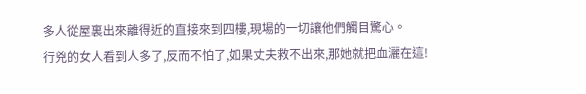多人從屋裏出來離得近的直接來到四樓,現場的一切讓他們觸目驚心。
行兇的女人看到人多了,反而不怕了,如果丈夫救不出來,那她就把血灑在這!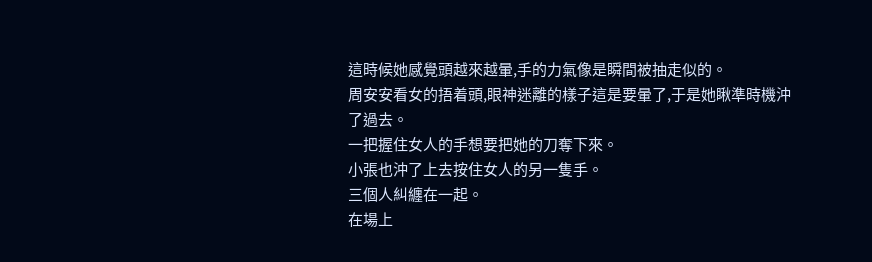這時候她感覺頭越來越暈,手的力氣像是瞬間被抽走似的。
周安安看女的捂着頭,眼神迷離的樣子這是要暈了,于是她瞅準時機沖了過去。
一把握住女人的手想要把她的刀奪下來。
小張也沖了上去按住女人的另一隻手。
三個人糾纏在一起。
在場上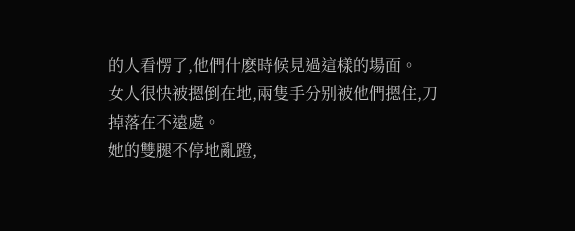的人看愣了,他們什麽時候見過這樣的場面。
女人很快被摁倒在地,兩隻手分别被他們摁住,刀掉落在不遠處。
她的雙腿不停地亂蹬,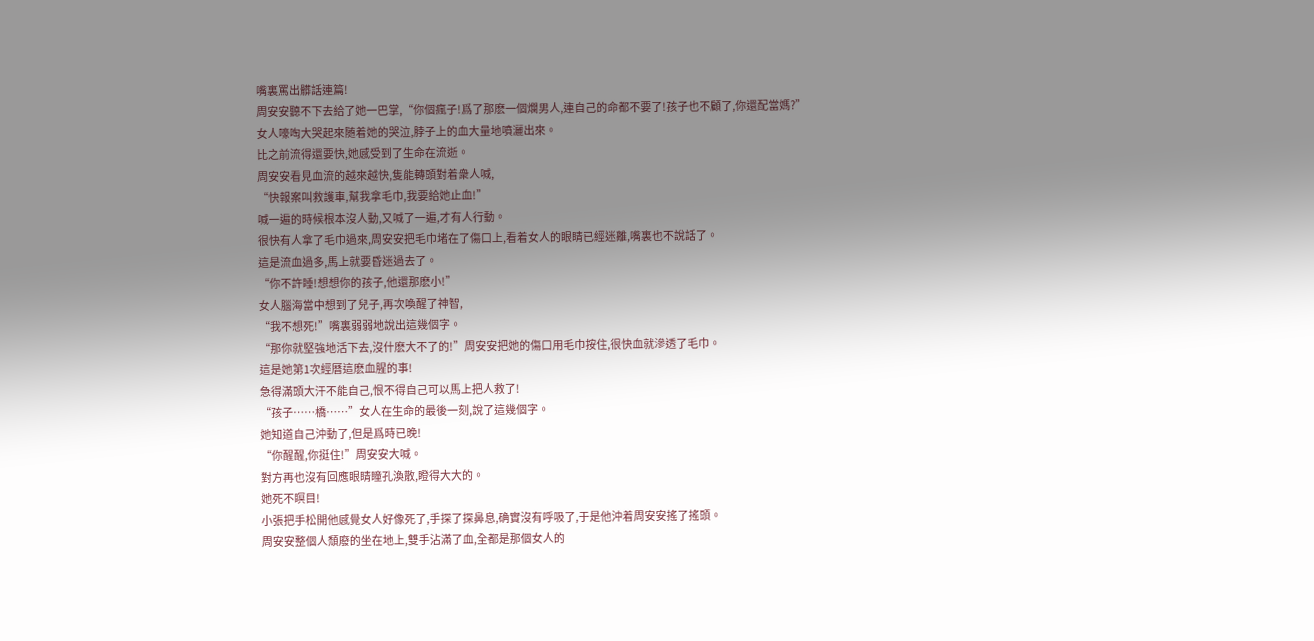嘴裏罵出髒話連篇!
周安安聽不下去給了她一巴掌,“你個瘋子!爲了那麽一個爛男人,連自己的命都不要了!孩子也不顧了,你還配當媽?”
女人嚎啕大哭起來随着她的哭泣,脖子上的血大量地噴灑出來。
比之前流得還要快,她感受到了生命在流逝。
周安安看見血流的越來越快,隻能轉頭對着衆人喊,
“快報案叫救護車,幫我拿毛巾,我要給她止血!”
喊一遍的時候根本沒人動,又喊了一遍,才有人行動。
很快有人拿了毛巾過來,周安安把毛巾堵在了傷口上,看着女人的眼睛已經迷離,嘴裏也不說話了。
這是流血過多,馬上就要昏迷過去了。
“你不許睡!想想你的孩子,他還那麽小!”
女人腦海當中想到了兒子,再次喚醒了神智,
“我不想死!”嘴裏弱弱地說出這幾個字。
“那你就堅強地活下去,沒什麽大不了的!”周安安把她的傷口用毛巾按住,很快血就滲透了毛巾。
這是她第1次經曆這麽血腥的事!
急得滿頭大汗不能自己,恨不得自己可以馬上把人救了!
“孩子……橋……”女人在生命的最後一刻,說了這幾個字。
她知道自己沖動了,但是爲時已晚!
“你醒醒,你挺住!”周安安大喊。
對方再也沒有回應眼睛瞳孔渙散,瞪得大大的。
她死不瞑目!
小張把手松開他感覺女人好像死了,手探了探鼻息,确實沒有呼吸了,于是他沖着周安安搖了搖頭。
周安安整個人頹廢的坐在地上,雙手沾滿了血,全都是那個女人的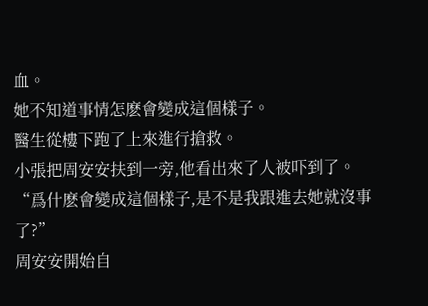血。
她不知道事情怎麽會變成這個樣子。
醫生從樓下跑了上來進行搶救。
小張把周安安扶到一旁,他看出來了人被吓到了。
“爲什麽會變成這個樣子,是不是我跟進去她就沒事了?”
周安安開始自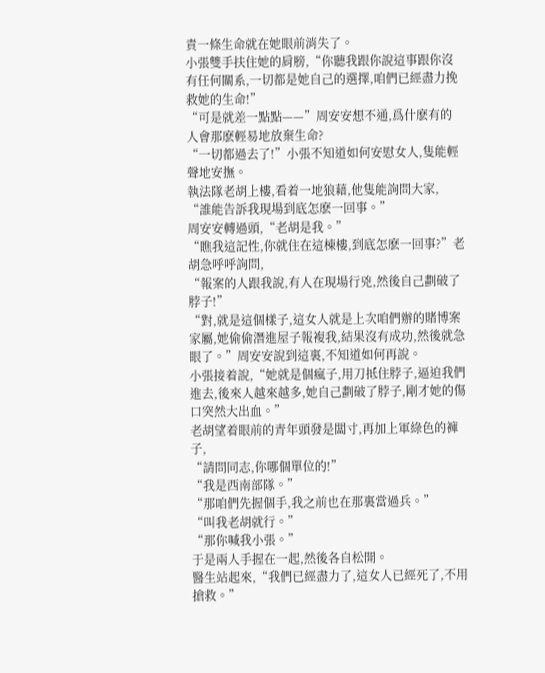責一條生命就在她眼前消失了。
小張雙手扶住她的肩膀,“你聽我跟你說這事跟你沒有任何關系,一切都是她自己的選擇,咱們已經盡力挽救她的生命!”
“可是就差一點點——”周安安想不通,爲什麽有的人會那麽輕易地放棄生命?
“一切都過去了!”小張不知道如何安慰女人,隻能輕聲地安撫。
執法隊老胡上樓,看着一地狼藉,他隻能詢問大家,
“誰能告訴我現場到底怎麽一回事。”
周安安轉過頭,“老胡是我。”
“瞧我這記性,你就住在這棟樓,到底怎麽一回事?”老胡急呼呼詢問,
“報案的人跟我說,有人在現場行兇,然後自己劃破了脖子!”
“對,就是這個樣子,這女人就是上次咱們辦的賭博案家屬,她偷偷潛進屋子報複我,結果沒有成功,然後就急眼了。”周安安說到這裏,不知道如何再說。
小張接着說,“她就是個瘋子,用刀抵住脖子,逼迫我們進去,後來人越來越多,她自己劃破了脖子,剛才她的傷口突然大出血。”
老胡望着眼前的青年頭發是闆寸,再加上軍綠色的褲子,
“請問同志,你哪個單位的!”
“我是西南部隊。”
“那咱們先握個手,我之前也在那裏當過兵。”
“叫我老胡就行。”
“那你喊我小張。”
于是兩人手握在一起,然後各自松開。
醫生站起來,“我們已經盡力了,這女人已經死了,不用搶救。”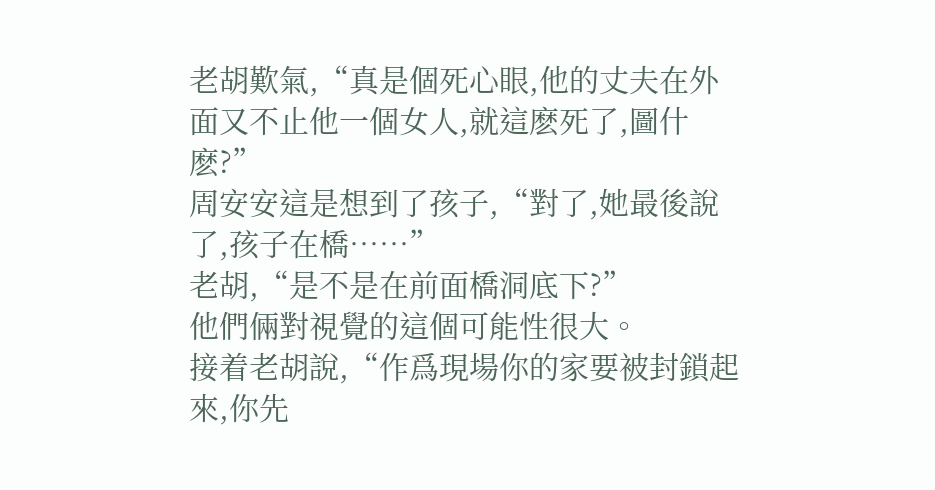老胡歎氣,“真是個死心眼,他的丈夫在外面又不止他一個女人,就這麽死了,圖什麽?”
周安安這是想到了孩子,“對了,她最後說了,孩子在橋……”
老胡,“是不是在前面橋洞底下?”
他們倆對視覺的這個可能性很大。
接着老胡說,“作爲現場你的家要被封鎖起來,你先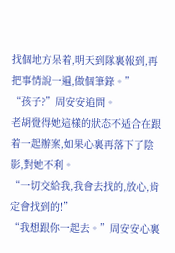找個地方呆着,明天到隊裏報到,再把事情說一遍,做個筆錄。”
“孩子?”周安安追問。
老胡覺得她這樣的狀态不适合在跟着一起辦案,如果心裏再落下了陰影,對她不利。
“一切交給我,我會去找的,放心,肯定會找到的!”
“我想跟你一起去。”周安安心裏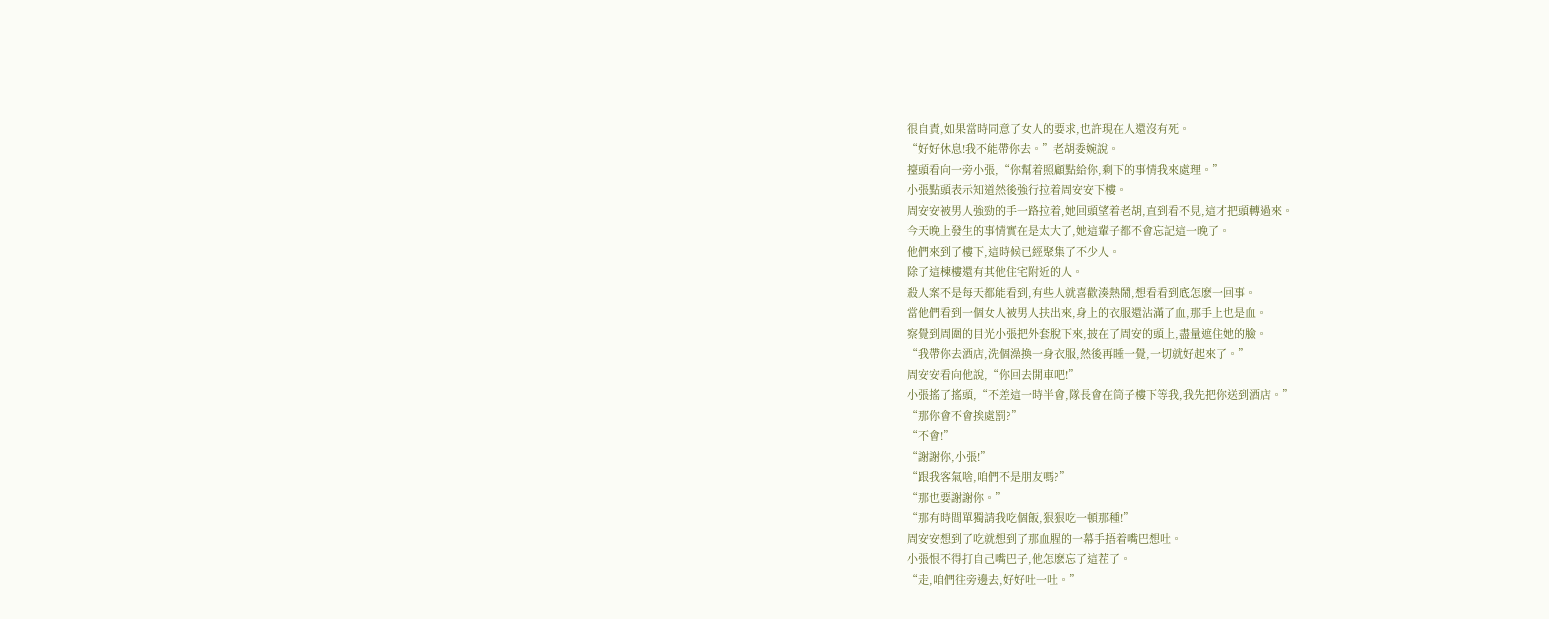很自責,如果當時同意了女人的要求,也許現在人還沒有死。
“好好休息!我不能帶你去。”老胡委婉說。
擡頭看向一旁小張,“你幫着照顧點給你,剩下的事情我來處理。”
小張點頭表示知道然後強行拉着周安安下樓。
周安安被男人強勁的手一路拉着,她回頭望着老胡,直到看不見,這才把頭轉過來。
今天晚上發生的事情實在是太大了,她這輩子都不會忘記這一晚了。
他們來到了樓下,這時候已經聚集了不少人。
除了這棟樓還有其他住宅附近的人。
殺人案不是每天都能看到,有些人就喜歡湊熱鬧,想看看到底怎麽一回事。
當他們看到一個女人被男人扶出來,身上的衣服還沾滿了血,那手上也是血。
察覺到周圍的目光小張把外套脫下來,披在了周安的頭上,盡量遮住她的臉。
“我帶你去酒店,洗個澡換一身衣服,然後再睡一覺,一切就好起來了。”
周安安看向他說,“你回去開車吧!”
小張搖了搖頭,“不差這一時半會,隊長會在筒子樓下等我,我先把你送到酒店。”
“那你會不會挨處罰?”
“不會!”
“謝謝你,小張!”
“跟我客氣啥,咱們不是朋友嗎?”
“那也要謝謝你。”
“那有時間單獨請我吃個飯,狠狠吃一頓那種!”
周安安想到了吃就想到了那血腥的一幕手捂着嘴巴想吐。
小張恨不得打自己嘴巴子,他怎麽忘了這茬了。
“走,咱們往旁邊去,好好吐一吐。”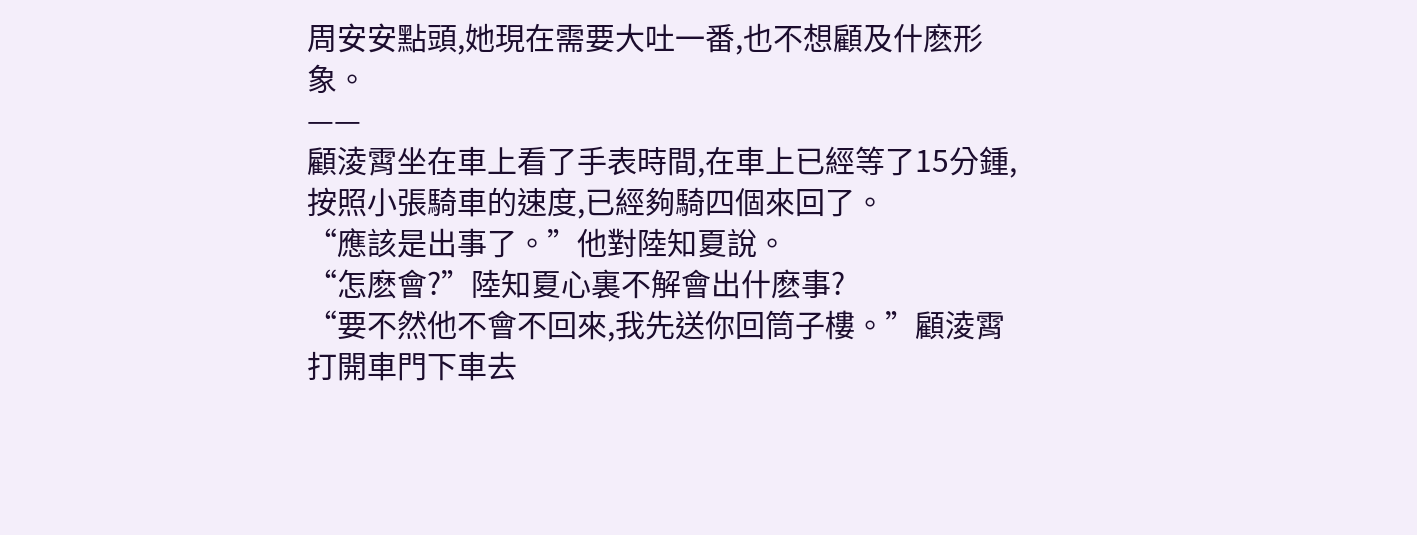周安安點頭,她現在需要大吐一番,也不想顧及什麽形象。
——
顧淩霄坐在車上看了手表時間,在車上已經等了15分鍾,按照小張騎車的速度,已經夠騎四個來回了。
“應該是出事了。”他對陸知夏說。
“怎麽會?”陸知夏心裏不解會出什麽事?
“要不然他不會不回來,我先送你回筒子樓。”顧淩霄打開車門下車去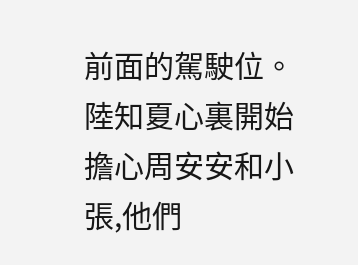前面的駕駛位。
陸知夏心裏開始擔心周安安和小張,他們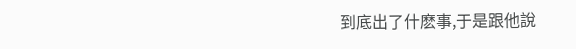到底出了什麽事,于是跟他說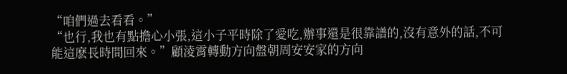“咱們過去看看。”
“也行,我也有點擔心小張,這小子平時除了愛吃,辦事還是很靠譜的,沒有意外的話,不可能這麽長時間回來。”顧淩霄轉動方向盤朝周安安家的方向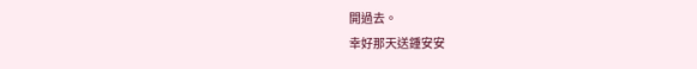開過去。
幸好那天送鍾安安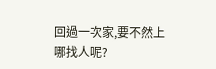回過一次家,要不然上哪找人呢?